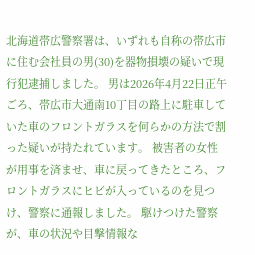北海道帯広警察署は、いずれも自称の帯広市に住む会社員の男(30)を器物損壊の疑いで現行犯逮捕しました。 男は2026年4月22日正午ごろ、帯広市大通南10丁目の路上に駐車していた車のフロントガラスを何らかの方法で割った疑いが持たれています。 被害者の女性が用事を済ませ、車に戻ってきたところ、フロントガラスにヒビが入っているのを見つけ、警察に通報しました。 駆けつけた警察が、車の状況や目撃情報な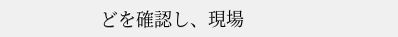どを確認し、現場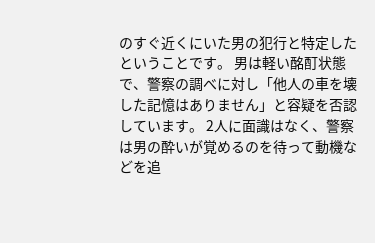のすぐ近くにいた男の犯行と特定したということです。 男は軽い酩酊状態で、警察の調べに対し「他人の車を壊した記憶はありません」と容疑を否認しています。 2人に面識はなく、警察は男の酔いが覚めるのを待って動機などを追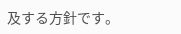及する方針です。